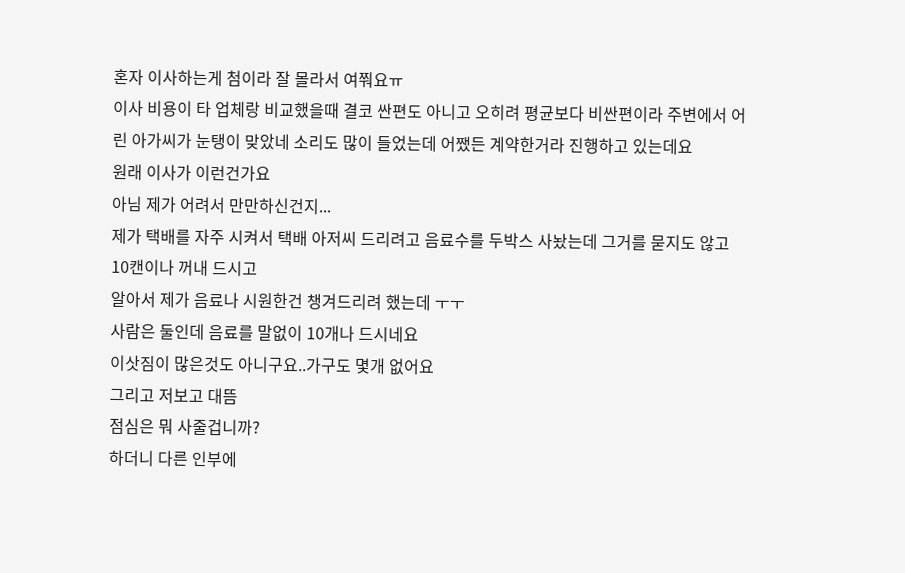혼자 이사하는게 첨이라 잘 몰라서 여쭤요ㅠ
이사 비용이 타 업체랑 비교했을때 결코 싼편도 아니고 오히려 평균보다 비싼편이라 주변에서 어린 아가씨가 눈탱이 맞았네 소리도 많이 들었는데 어쨌든 계약한거라 진행하고 있는데요
원래 이사가 이런건가요
아님 제가 어려서 만만하신건지...
제가 택배를 자주 시켜서 택배 아저씨 드리려고 음료수를 두박스 사놨는데 그거를 묻지도 않고 10캔이나 꺼내 드시고
알아서 제가 음료나 시원한건 챙겨드리려 했는데 ㅜㅜ
사람은 둘인데 음료를 말없이 10개나 드시네요
이삿짐이 많은것도 아니구요..가구도 몇개 없어요
그리고 저보고 대뜸
점심은 뭐 사줄겁니까?
하더니 다른 인부에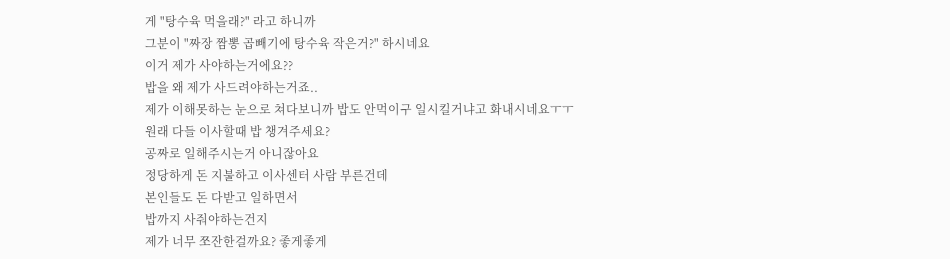게 "탕수육 먹을래?" 라고 하니까
그분이 "짜장 짬뽕 곱빼기에 탕수육 작은거?" 하시네요
이거 제가 사야하는거에요??
밥을 왜 제가 사드려야하는거죠..
제가 이해못하는 눈으로 쳐다보니까 밥도 안먹이구 일시킬거냐고 화내시네요ㅜㅜ
원래 다들 이사할때 밥 챙겨주세요?
공짜로 일해주시는거 아니잖아요
정당하게 돈 지불하고 이사센터 사람 부른건데
본인들도 돈 다받고 일하면서
밥까지 사줘야하는건지
제가 너무 쪼잔한걸까요? 좋게좋게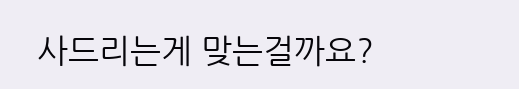사드리는게 맞는걸까요?